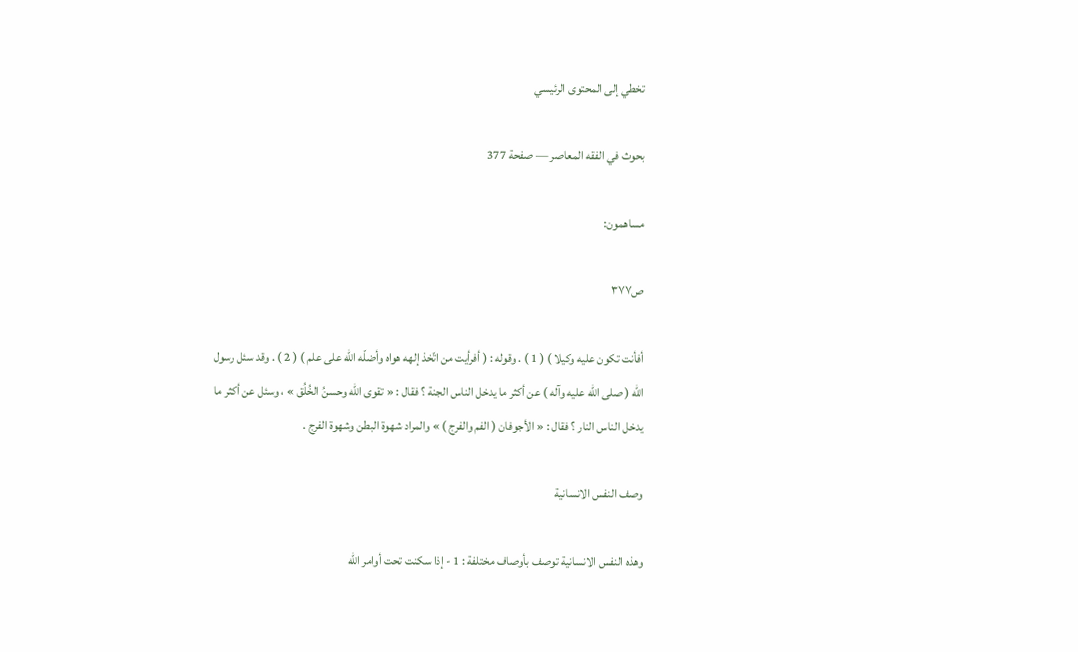تخطي إلى المحتوى الرئيسي

بحوث في الفقه المعاصر — صفحة 377

مساهمون:

ص٣٧٧

أفأنت تكون عليه وكيلا ) ( 1 ) . وقوله : ( أفرأيت من اتّخذ إلهه هواه وأضلّه الله على علم ) ( 2 ) . وقد سئل رسول الله ( صلى الله عليه وآله ) عن أكثر ما يدخل الناس الجنة ؟ فقال : « تقوى الله وحسنُ الخُلُق » ، وسئل عن أكثر ما يدخل الناس النار ؟ فقال : « الأجوفان ( الفم والفرج ) » والمراد شهوة البطن وشهوة الفرج .

وصف النفس الانسانية

وهذه النفس الانسانية توصف بأوصاف مختلفة : 1 - إذا سكنت تحت أوامر الله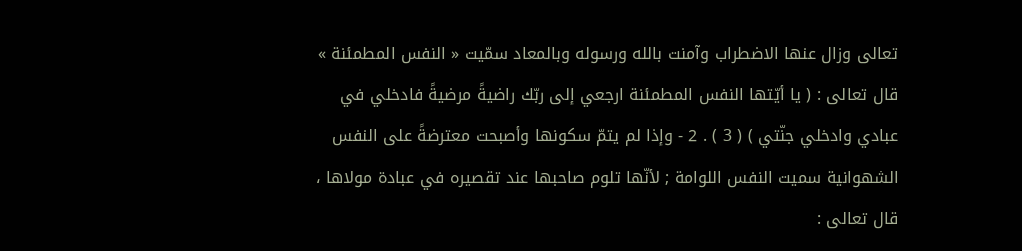تعالى وزال عنها الاضطراب وآمنت بالله ورسوله وبالمعاد سمّيت « النفس المطمئنة » قال تعالى : ( يا أيّتها النفس المطمئنة ارجعي إلى ربّك راضيةً مرضيةً فادخلي في عبادي وادخلي جنّتي ) ( 3 ) . 2 - وإذا لم يتمّ سكونها وأصبحت معترضةً على النفس الشهوانية سميت النفس اللوامة ; لأنّها تلوم صاحبها عند تقصيره في عبادة مولاها ، قال تعالى :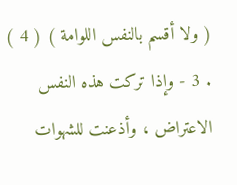( ولا أقسم بالنفس اللوامة ) ( 4 ) . 3 - وإذا تركت هذه النفس الاعتراض ، وأذعنت للشهوات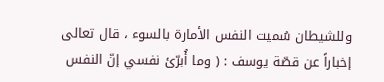وللشيطان سُميت النفس الأمارة بالسوء ، قال تعالى إخباراً عن قصّة يوسف : ( وما أُبرّئ نفسي إنّ النفس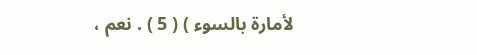لأمارة بالسوء ) ( 5 ) . نعم ،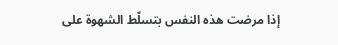إذا مرضت هذه النفس بتسلّط الشهوة على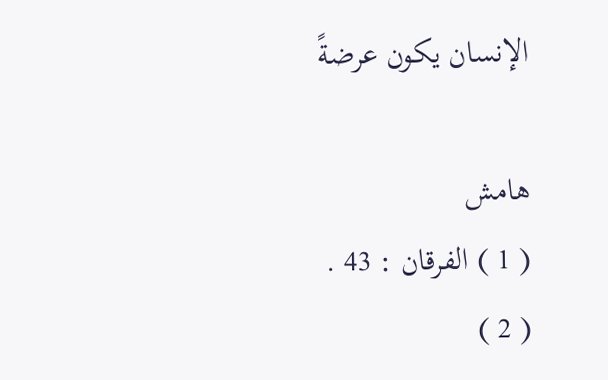الإنسان يكون عرضةً

هامش
( 1 ) الفرقان : 43 .
( 2 )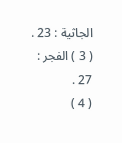الجاثية : 23 .
( 3 ) الفجر : 27 .
( 4 )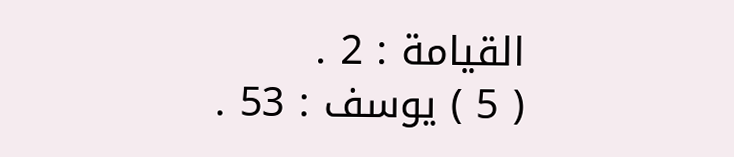القيامة : 2 .
( 5 ) يوسف : 53 .